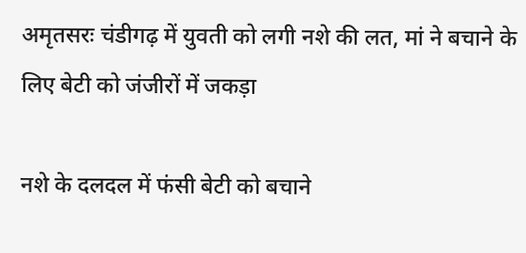अमृतसरः चंडीगढ़ में युवती को लगी नशे की लत, मां ने बचाने के लिए बेटी को जंजीरों में जकड़ा

नशे के दलदल में फंसी बेटी को बचाने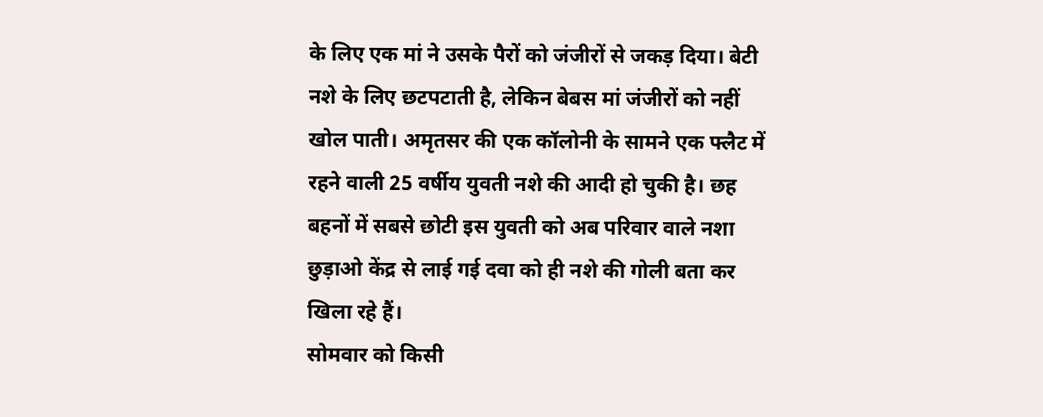के लिए एक मां ने उसके पैरों को जंजीरों से जकड़ दिया। बेटी नशे के लिए छटपटाती है, लेकिन बेबस मां जंजीरों को नहीं खोल पाती। अमृतसर की एक कॉलोनी के सामने एक फ्लैट में रहने वाली 25 वर्षीय युवती नशे की आदी हो चुकी है। छह बहनों में सबसे छोटी इस युवती को अब परिवार वाले नशा छुड़ाओ केंद्र से लाई गई दवा को ही नशे की गोली बता कर खिला रहे हैं।
सोमवार को किसी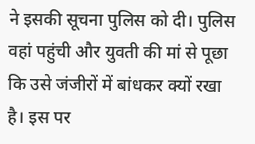ने इसकी सूचना पुलिस को दी। पुलिस वहां पहुंची और युवती की मां से पूछा कि उसे जंजीरों में बांधकर क्यों रखा है। इस पर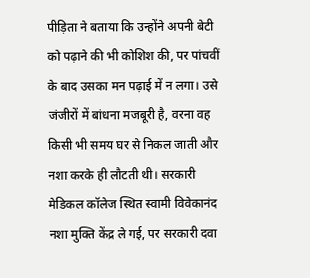पीड़िता ने बताया कि उन्होंने अपनी बेटी को पढ़ाने की भी कोशिश की, पर पांचवीं के बाद उसका मन पढ़ाई में न लगा। उसे जंजीरों में बांधना मजबूरी है, वरना वह किसी भी समय घर से निकल जाती और नशा करके ही लौटती थी। सरकारी मेडिकल कॉलेज स्थित स्वामी विवेकानंद नशा मुक्ति केंद्र ले गई, पर सरकारी दवा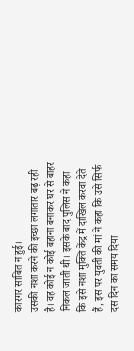कारगर साबित न हुई।
उसकी नशा करने की इच्छा लगातार बढ़ रही है। वह कोई न कोई बहाना बनाकर घर से बाहर निकल जाती थी। इसके बाद पुलिस ने कहा कि इसे नशा मुक्ति केंद्र में दाखिल करवा देते हैं, इस पर युवती की मां ने कहा कि उसे सिर्फ दस दिन का समय दिया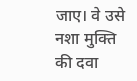जाए। वे उसे नशा मुक्ति की दवा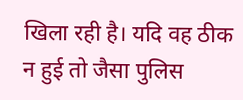खिला रही है। यदि वह ठीक न हुई तो जैसा पुलिस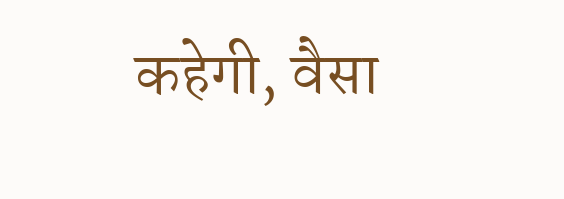कहेगी, वैसा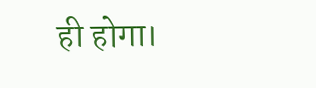ही होगा।